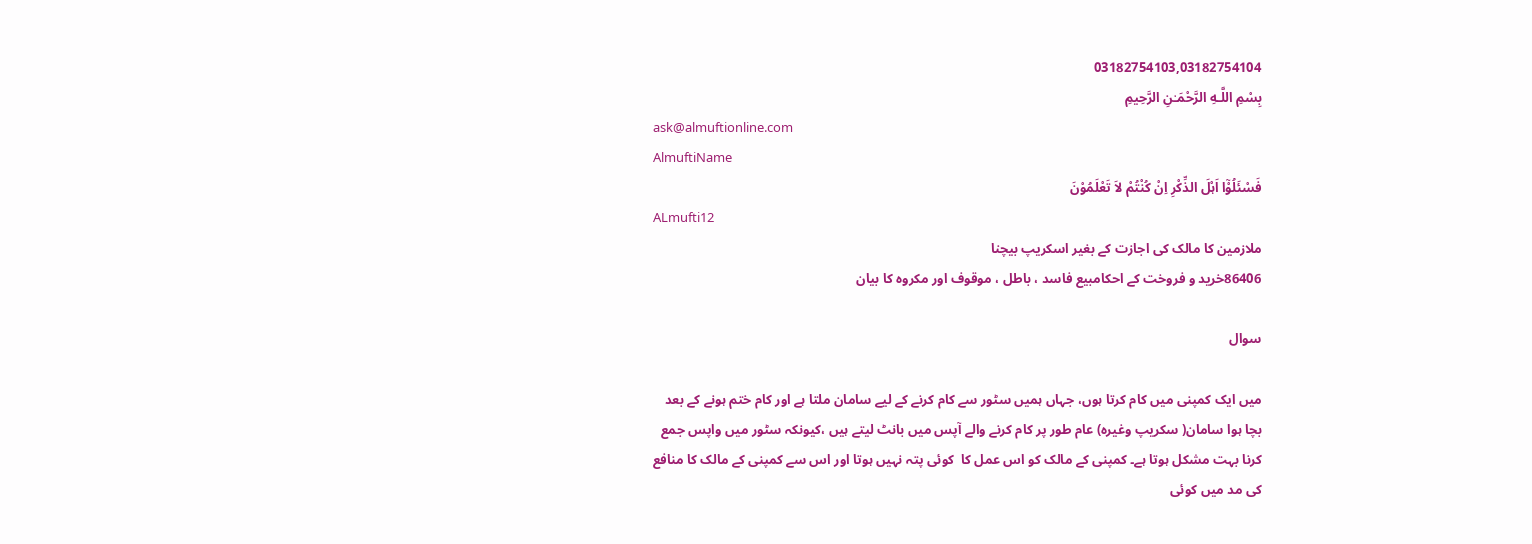03182754103,03182754104
بِسْمِ اللَّـهِ الرَّحْمَـٰنِ الرَّحِيمِ
ask@almuftionline.com
AlmuftiName
فَسْئَلُوْٓا اَہْلَ الذِّکْرِ اِنْ کُنْتُمْ لاَ تَعْلَمُوْنَ
ALmufti12
ملازمین کا مالک کی اجازت کے بغیر اسکریپ بیچنا
86406خرید و فروخت کے احکامبیع فاسد ، باطل ، موقوف اور مکروہ کا بیان

سوال

میں ایک کمپنی میں کام کرتا ہوں، جہاں ہمیں سٹور سے کام کرنے کے لیے سامان ملتا ہے اور کام ختم ہونے کے بعد بچا ہوا سامان( سکریپ وغیرہ) عام طور پر کام کرنے والے آپس میں بانٹ لیتے ہیں ،کیونکہ سٹور میں واپس جمع کرنا بہت مشکل ہوتا ہے۔ کمپنی کے مالک کو اس عمل کا  کوئی پتہ نہیں ہوتا اور اس سے کمپنی کے مالک کا منافع کی مد میں کوئی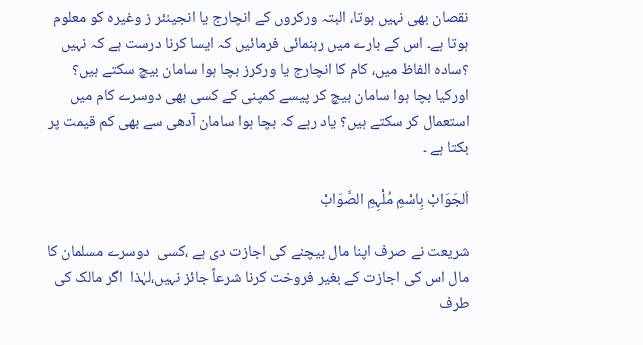نقصان بھی نہیں ہوتا، البتہ ورکروں کے انچارج یا انجینئر ز وغیرہ کو معلوم  ہوتا ہے۔ اس کے بارے میں رہنمائی فرمائیں کہ ایسا کرنا درست ہے کہ نہیں ؟سادہ الفاظ میں، کام کا انچارج یا ورکرز بچا ہوا سامان بیچ سکتے ہیں؟ اورکیا بچا ہوا سامان بیچ کر پیسے کمپنی کے کسی بھی دوسرے کام میں استعمال کر سکتے ہیں؟ یاد رہے کہ بچا ہوا سامان آدھی سے بھی کم قیمت پر بکتا ہے ۔

اَلجَوَابْ بِاسْمِ مُلْہِمِ الصَّوَابْ

شریعت نے صرف اپنا مال بیچنے کی اجازت دی ہے ،کسی  دوسرے مسلمان کا مال اس کی اجازت کے بغیر فروخت کرنا شرعاً جائز نہیں،لہٰذا  اگر مالک کی طرف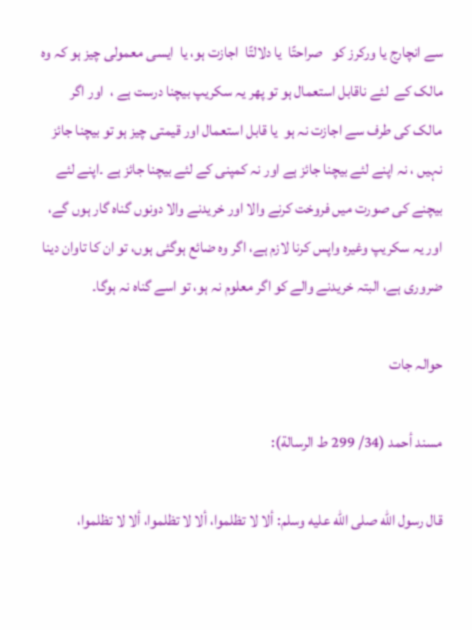سے انچارج یا ورکرز کو   صراحتًا  یا دلالتًا  اجازت ہو، یا  ایسی معمولی چیز ہو کہ وہ مالک کے  لئے ناقابل استعمال ہو تو پھر یہ سکریپ بیچنا درست ہے ،  اور اگر مالک کی طرف سے اجازت نہ ہو  یا قابل استعمال اور قیمتی چیز ہو تو بیچنا جائز نہیں ، نہ اپنے لئے بیچنا جائز ہے اور نہ کمپنی کے لئے بیچنا جائز ہے ۔اپنے لئے بیچنے کی صورت میں فروخت کرنے والا اور خریدنے والا دونوں گناہ گار ہوں گے، اور یہ سکریپ وغیرہ واپس کرنا لازم ہے، اگر وہ ضائع ہوگئی ہوں، تو ان کا تاوان دینا ضروری ہے، البتہ خریدنے والے کو اگر معلوم نہ ہو، تو اسے گناہ نہ ہوگا۔

حوالہ جات

مسند أحمد (34/ 299 ط الرسالة):

قال رسول الله صلى الله عليه وسلم: ألا لا تظلموا، ألا لا تظلموا، ألا لا تظلموا،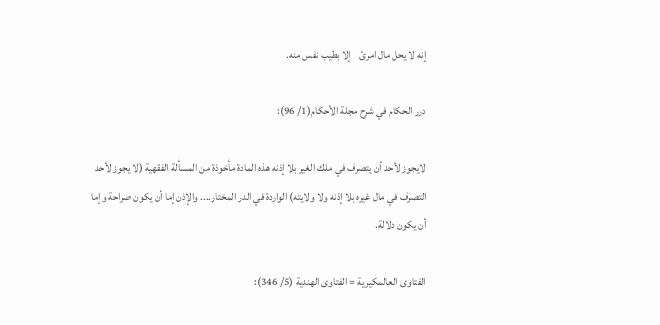إنه ‌لا ‌يحل ‌مال ‌امرئ ‌   إلا ‌بطيب ‌نفس ‌منه.

درر الحكام في شرح مجلة الأحكام(1/ 96):

لايجوز ‌لأحد ‌أن ‌يتصرف ‌في ‌ملك ‌الغير ‌بلا ‌إذنه هذه المادة مأخوذة من المسألة الفقهية (لا يجوز لأحد التصرف في مال غيره بلا إذنه ولا ولايته) الواردة في الدر المختار.... والإذن إما أن يكون صراحة وإما أن يكون دلالة.

الفتاوى العالمكيرية = الفتاوى الهندية (5/ 346):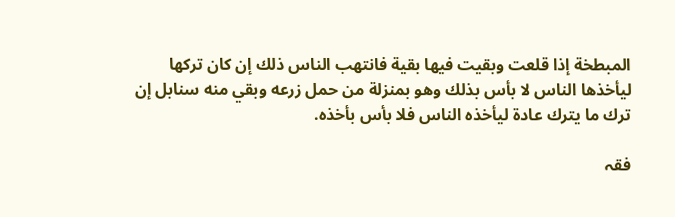المبطخة ‌إذا ‌قلعت ‌وبقيت ‌فيها ‌بقية فانتهب الناس ذلك إن كان تركها ليأخذها الناس لا بأس بذلك وهو بمنزلة من حمل زرعه وبقي منه سنابل إن ترك ما يترك عادة ليأخذه الناس فلا بأس بأخذه.

فقہ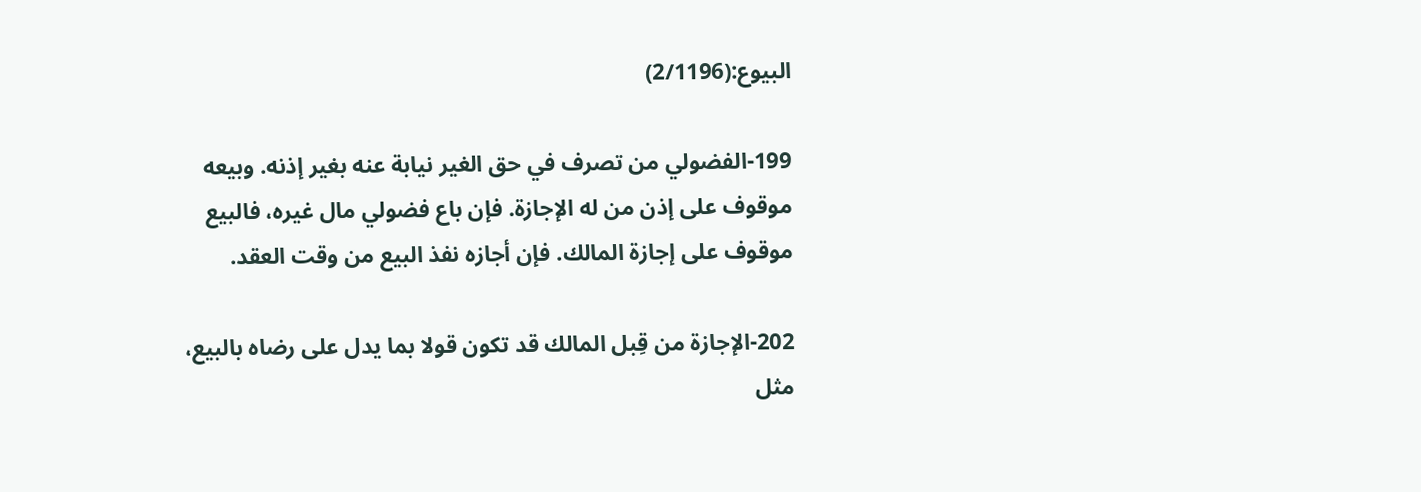البيوع:(2/1196)

199-الفضولي من تصرف في حق الغير نيابة عنه بغير إذنه. وبيعه موقوف على إذن من له الإجازة. فإن باع فضولي مال غيره، فالبيع موقوف على إجازة المالك. فإن أجازه نفذ البيع من وقت العقد.

202-الإجازة من قِبل المالك قد تكون قولا بما يدل على رضاه بالبيع، مثل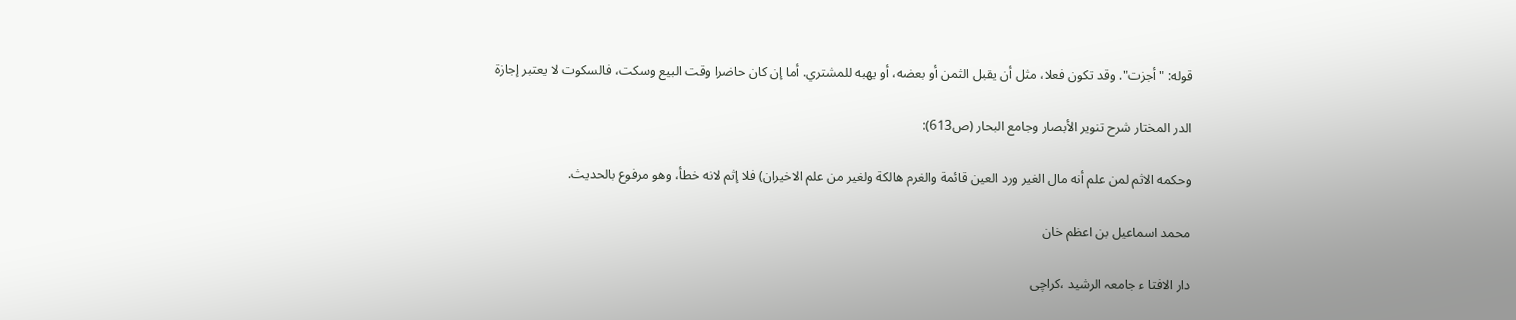قوله: "أجزت". وقد تكون فعلا، مثل أن يقبل الثمن أو بعضه، أو يهبه للمشتري. أما إن كان حاضرا وقت البيع وسكت، فالسكوت لا يعتبر إجازة

الدر المختار شرح تنوير الأبصار وجامع البحار (ص613):

وحكمه ‌الاثم ‌لمن ‌علم ‌أنه ‌مال ‌الغير ورد العين قائمة والغرم هالكة ولغير من علم الاخيران) فلا إثم لانه خطأ، وهو مرفوع بالحديث.

محمد اسماعیل بن اعظم خان

دار الافتا ء جامعہ الرشید ،کراچی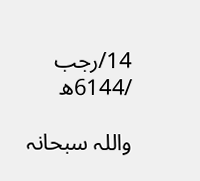14/رجب /6144ھ

واللہ سبحانہ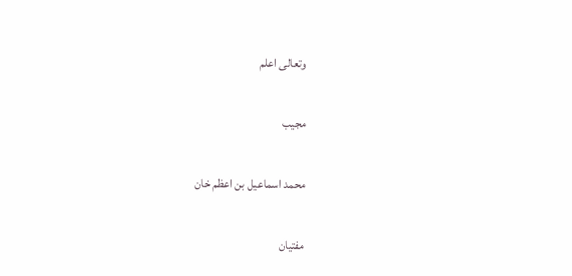وتعالی اعلم

مجیب

محمد اسماعیل بن اعظم خان

مفتیان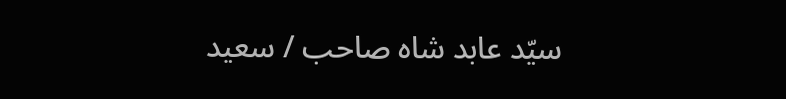سیّد عابد شاہ صاحب / سعید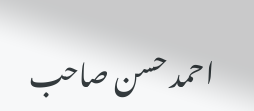احمد حسن صاحب